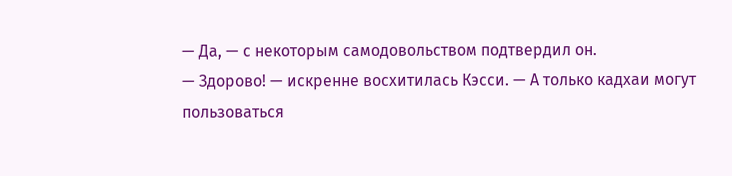— Да, — с некоторым самодовольством подтвердил он.
— Здорово! — искренне восхитилась Кэсси. — А только кадхаи могут пользоваться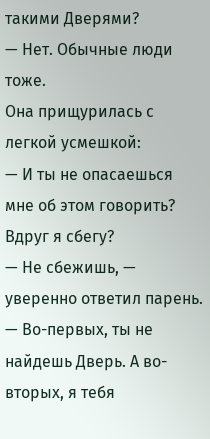такими Дверями?
— Нет. Обычные люди тоже.
Она прищурилась с легкой усмешкой:
— И ты не опасаешься мне об этом говорить? Вдруг я сбегу?
— Не сбежишь, — уверенно ответил парень. — Во-первых, ты не найдешь Дверь. А во-вторых, я тебя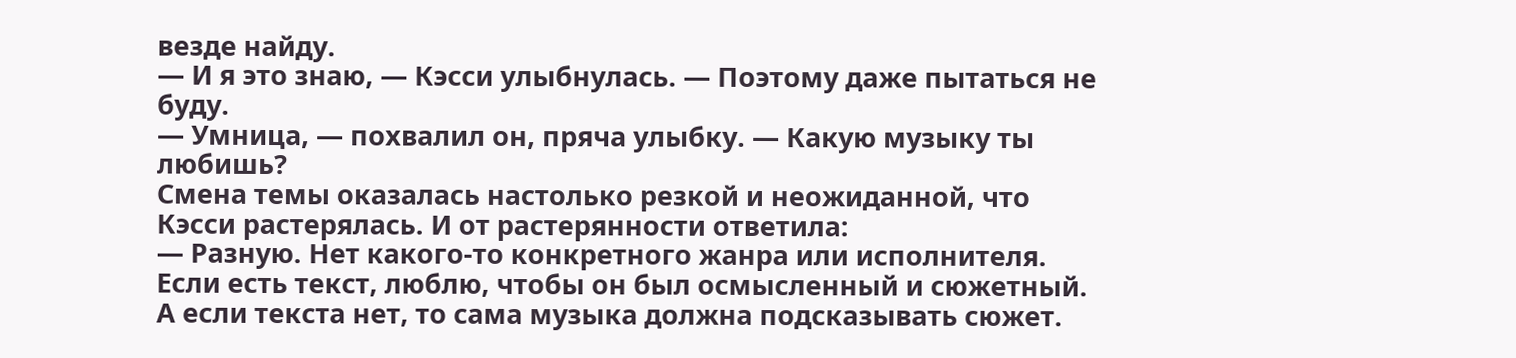везде найду.
— И я это знаю, — Кэсси улыбнулась. — Поэтому даже пытаться не буду.
— Умница, — похвалил он, пряча улыбку. — Какую музыку ты любишь?
Смена темы оказалась настолько резкой и неожиданной, что Кэсси растерялась. И от растерянности ответила:
— Разную. Нет какого-то конкретного жанра или исполнителя. Если есть текст, люблю, чтобы он был осмысленный и сюжетный. А если текста нет, то сама музыка должна подсказывать сюжет.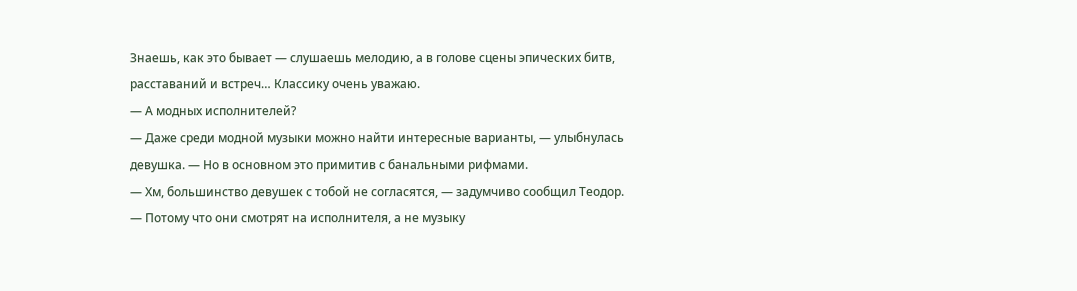Знаешь, как это бывает — слушаешь мелодию, а в голове сцены эпических битв, расставаний и встреч… Классику очень уважаю.
— А модных исполнителей?
— Даже среди модной музыки можно найти интересные варианты, — улыбнулась девушка. — Но в основном это примитив с банальными рифмами.
— Хм, большинство девушек с тобой не согласятся, — задумчиво сообщил Теодор.
— Потому что они смотрят на исполнителя, а не музыку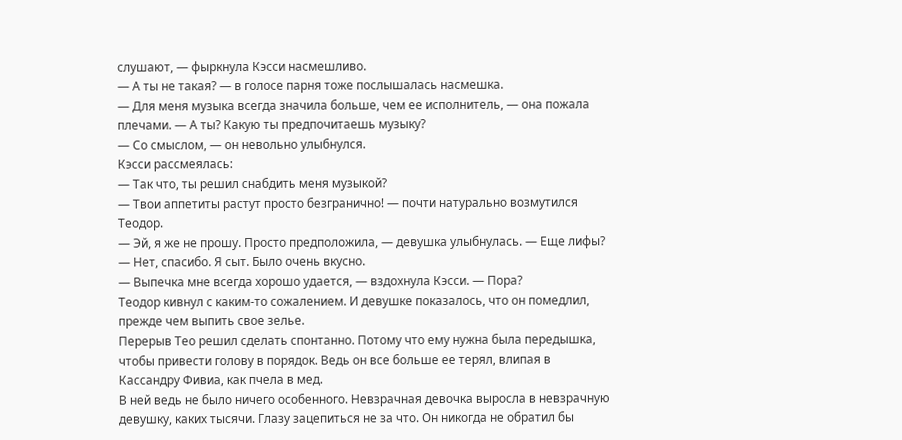слушают, — фыркнула Кэсси насмешливо.
— А ты не такая? — в голосе парня тоже послышалась насмешка.
— Для меня музыка всегда значила больше, чем ее исполнитель, — она пожала плечами. — А ты? Какую ты предпочитаешь музыку?
— Со смыслом, — он невольно улыбнулся.
Кэсси рассмеялась:
— Так что, ты решил снабдить меня музыкой?
— Твои аппетиты растут просто безгранично! — почти натурально возмутился Теодор.
— Эй, я же не прошу. Просто предположила, — девушка улыбнулась. — Еще лифы?
— Нет, спасибо. Я сыт. Было очень вкусно.
— Выпечка мне всегда хорошо удается, — вздохнула Кэсси. — Пора?
Теодор кивнул с каким-то сожалением. И девушке показалось, что он помедлил, прежде чем выпить свое зелье.
Перерыв Тео решил сделать спонтанно. Потому что ему нужна была передышка, чтобы привести голову в порядок. Ведь он все больше ее терял, влипая в Кассандру Фивиа, как пчела в мед.
В ней ведь не было ничего особенного. Невзрачная девочка выросла в невзрачную девушку, каких тысячи. Глазу зацепиться не за что. Он никогда не обратил бы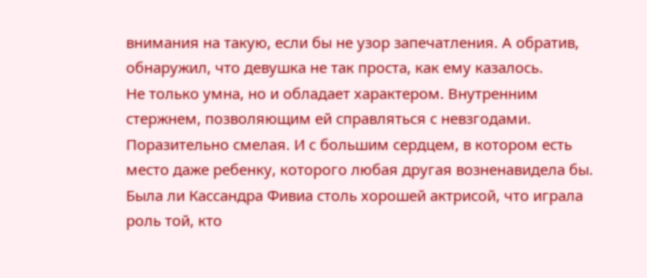внимания на такую, если бы не узор запечатления. А обратив, обнаружил, что девушка не так проста, как ему казалось.
Не только умна, но и обладает характером. Внутренним стержнем, позволяющим ей справляться с невзгодами. Поразительно смелая. И с большим сердцем, в котором есть место даже ребенку, которого любая другая возненавидела бы.
Была ли Кассандра Фивиа столь хорошей актрисой, что играла роль той, кто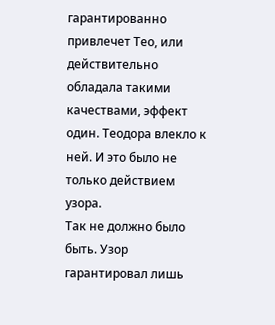гарантированно привлечет Тео, или действительно обладала такими качествами, эффект один. Теодора влекло к ней. И это было не только действием узора.
Так не должно было быть. Узор гарантировал лишь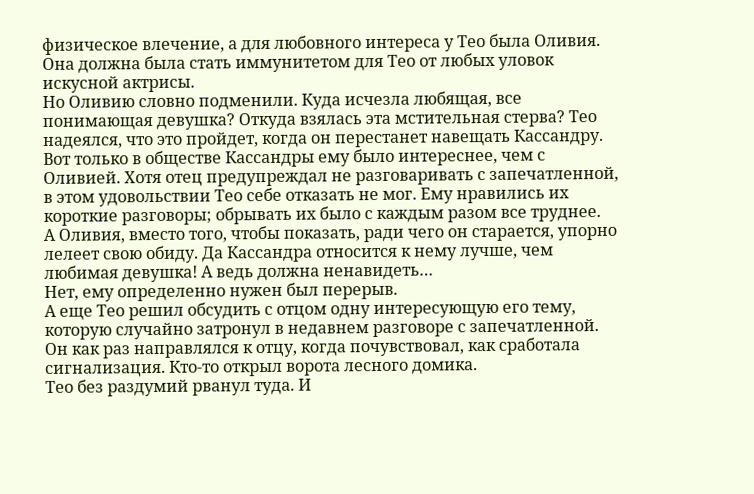физическое влечение, а для любовного интереса у Тео была Оливия. Она должна была стать иммунитетом для Тео от любых уловок искусной актрисы.
Но Оливию словно подменили. Куда исчезла любящая, все понимающая девушка? Откуда взялась эта мстительная стерва? Тео надеялся, что это пройдет, когда он перестанет навещать Кассандру. Вот только в обществе Кассандры ему было интереснее, чем с Оливией. Хотя отец предупреждал не разговаривать с запечатленной, в этом удовольствии Тео себе отказать не мог. Ему нравились их короткие разговоры; обрывать их было с каждым разом все труднее.
А Оливия, вместо того, чтобы показать, ради чего он старается, упорно лелеет свою обиду. Да Кассандра относится к нему лучше, чем любимая девушка! А ведь должна ненавидеть…
Нет, ему определенно нужен был перерыв.
А еще Тео решил обсудить с отцом одну интересующую его тему, которую случайно затронул в недавнем разговоре с запечатленной.
Он как раз направлялся к отцу, когда почувствовал, как сработала сигнализация. Кто-то открыл ворота лесного домика.
Тео без раздумий рванул туда. И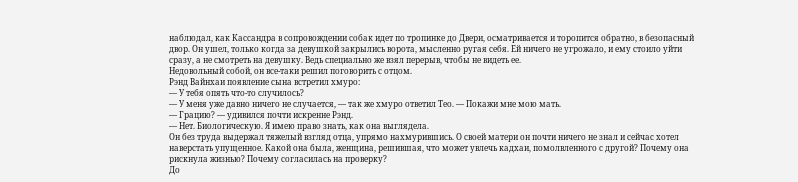наблюдал, как Кассандра в сопровождении собак идет по тропинке до Двери, осматривается и торопится обратно, в безопасный двор. Он ушел, только когда за девушкой закрылись ворота, мысленно ругая себя. Ей ничего не угрожало, и ему стоило уйти сразу, а не смотреть на девушку. Ведь специально же взял перерыв, чтобы не видеть ее.
Недовольный собой, он все-таки решил поговорить с отцом.
Рэнд Вайнхаи появление сына встретил хмуро:
— У тебя опять что-то случилось?
— У меня уже давно ничего не случается, — так же хмуро ответил Тео. — Покажи мне мою мать.
— Грацию? — удивился почти искренне Рэнд.
— Нет. Биологическую. Я имею право знать, как она выглядела.
Он без труда выдержал тяжелый взгляд отца, упрямо нахмурившись. О своей матери он почти ничего не знал и сейчас хотел наверстать упущенное. Какой она была, женщина, решившая, что может увлечь кадхаи, помолвленного с другой? Почему она рискнула жизнью? Почему согласилась на проверку?
До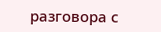разговора с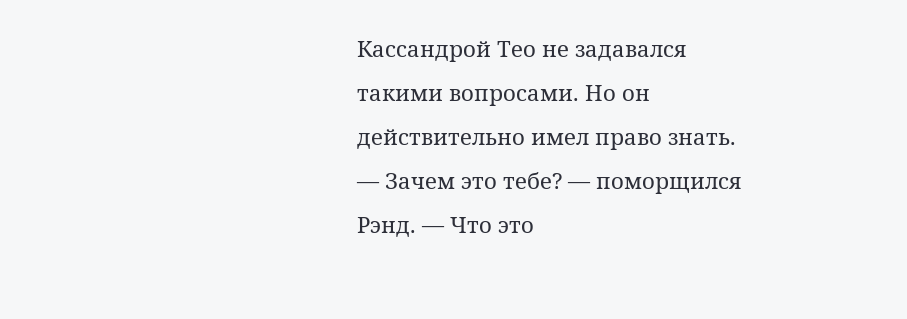Кассандрой Тео не задавался такими вопросами. Но он действительно имел право знать.
— Зачем это тебе? — поморщился Рэнд. — Что это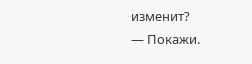изменит?
— Покажи.